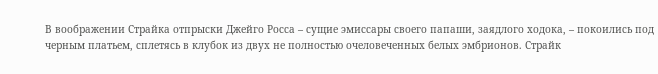В воображении Страйка отпрыски Джейго Росса – сущие эмиссары своего папаши, заядлого ходока, – покоились под черным платьем, сплетясь в клубок из двух не полностью очеловеченных белых эмбрионов. Страйк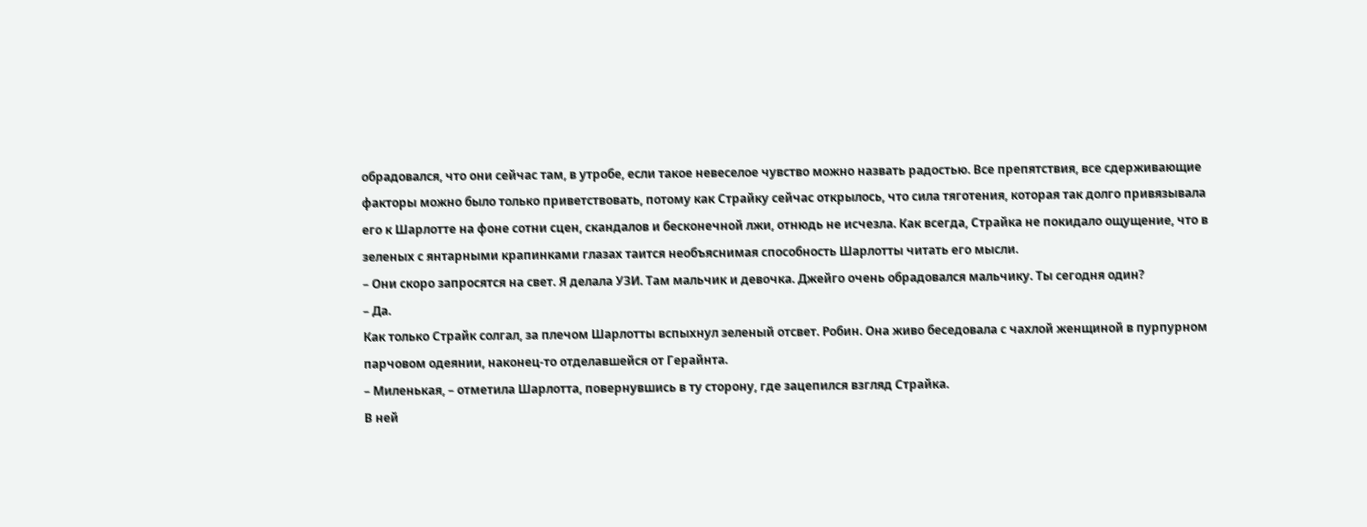обрадовался, что они сейчас там, в утробе, если такое невеселое чувство можно назвать радостью. Все препятствия, все сдерживающие факторы можно было только приветствовать, потому как Страйку сейчас открылось, что сила тяготения, которая так долго привязывала его к Шарлотте на фоне сотни сцен, скандалов и бесконечной лжи, отнюдь не исчезла. Как всегда, Страйка не покидало ощущение, что в зеленых с янтарными крапинками глазах таится необъяснимая способность Шарлотты читать его мысли.
– Они скоро запросятся на свет. Я делала УЗИ. Там мальчик и девочка. Джейго очень обрадовался мальчику. Ты сегодня один?
– Да.
Как только Страйк солгал, за плечом Шарлотты вспыхнул зеленый отсвет. Робин. Она живо беседовала с чахлой женщиной в пурпурном парчовом одеянии, наконец-то отделавшейся от Герайнта.
– Миленькая, – отметила Шарлотта, повернувшись в ту сторону, где зацепился взгляд Страйка.
В ней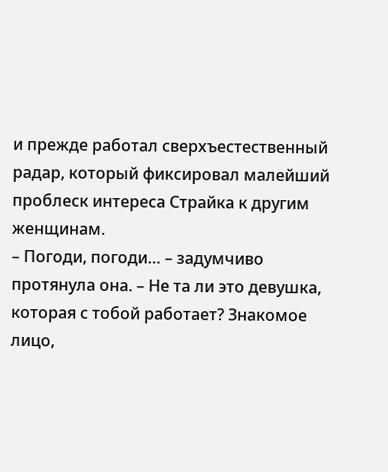и прежде работал сверхъестественный радар, который фиксировал малейший проблеск интереса Страйка к другим женщинам.
– Погоди, погоди… – задумчиво протянула она. – Не та ли это девушка, которая с тобой работает? Знакомое лицо,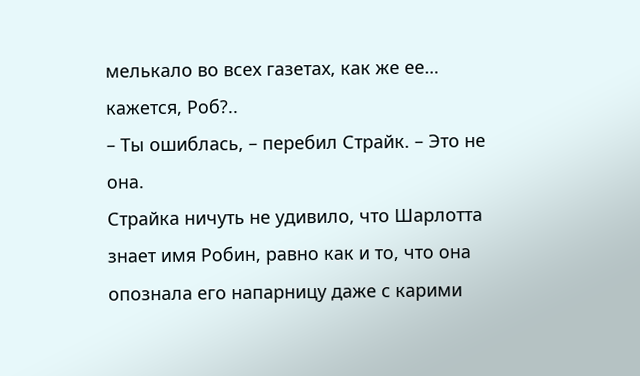мелькало во всех газетах, как же ее… кажется, Роб?..
– Ты ошиблась, – перебил Страйк. – Это не она.
Страйка ничуть не удивило, что Шарлотта знает имя Робин, равно как и то, что она опознала его напарницу даже с карими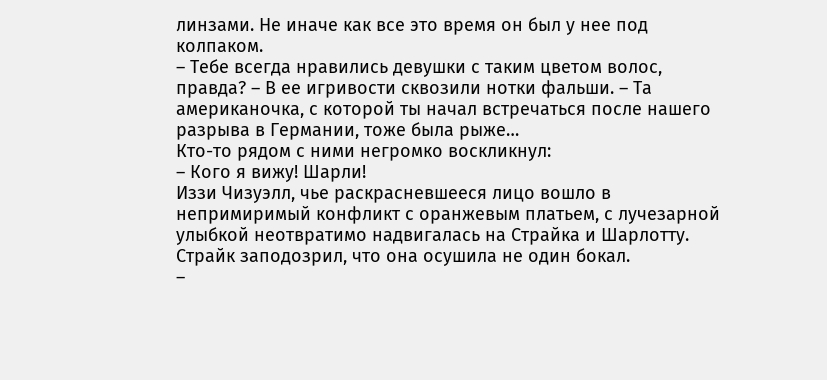линзами. Не иначе как все это время он был у нее под колпаком.
– Тебе всегда нравились девушки с таким цветом волос, правда? – В ее игривости сквозили нотки фальши. – Та американочка, с которой ты начал встречаться после нашего разрыва в Германии, тоже была рыже…
Кто-то рядом с ними негромко воскликнул:
– Кого я вижу! Шарли!
Иззи Чизуэлл, чье раскрасневшееся лицо вошло в непримиримый конфликт с оранжевым платьем, с лучезарной улыбкой неотвратимо надвигалась на Страйка и Шарлотту. Страйк заподозрил, что она осушила не один бокал.
–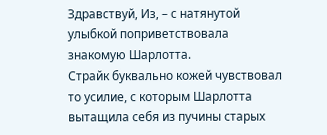Здравствуй, Из, – с натянутой улыбкой поприветствовала знакомую Шарлотта.
Страйк буквально кожей чувствовал то усилие, с которым Шарлотта вытащила себя из пучины старых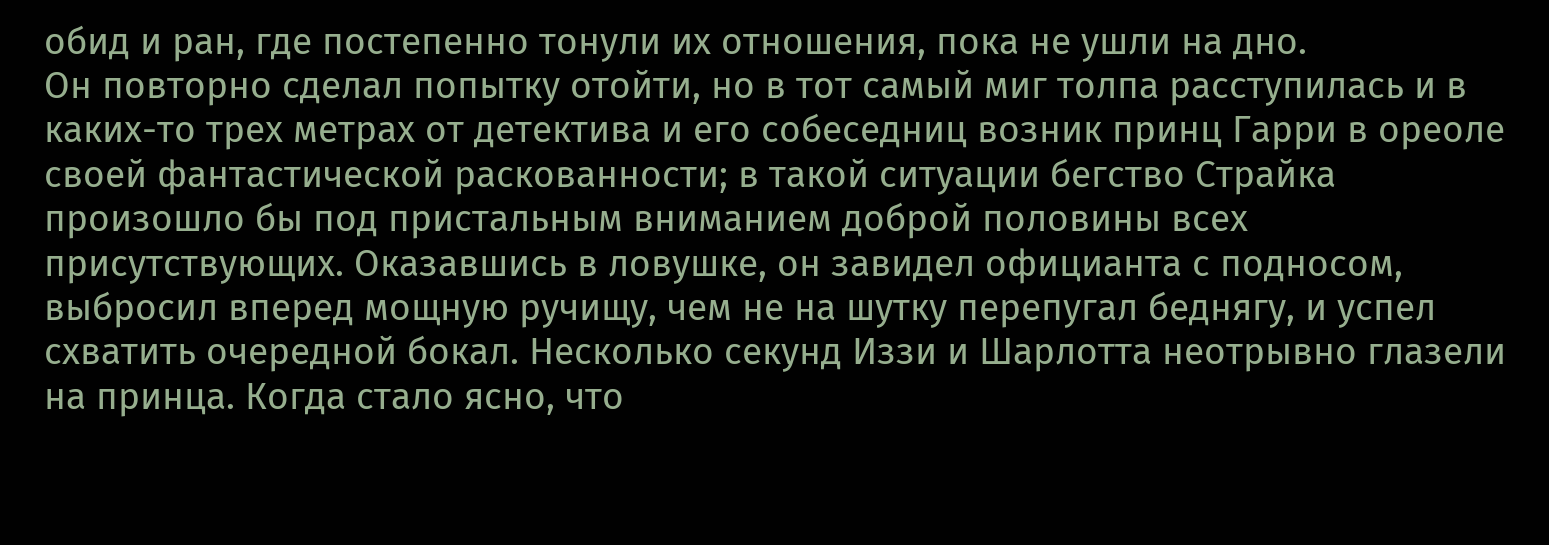обид и ран, где постепенно тонули их отношения, пока не ушли на дно.
Он повторно сделал попытку отойти, но в тот самый миг толпа расступилась и в каких-то трех метрах от детектива и его собеседниц возник принц Гарри в ореоле своей фантастической раскованности; в такой ситуации бегство Страйка произошло бы под пристальным вниманием доброй половины всех присутствующих. Оказавшись в ловушке, он завидел официанта с подносом, выбросил вперед мощную ручищу, чем не на шутку перепугал беднягу, и успел схватить очередной бокал. Несколько секунд Иззи и Шарлотта неотрывно глазели на принца. Когда стало ясно, что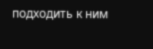подходить к ним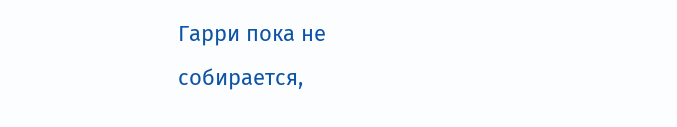Гарри пока не собирается,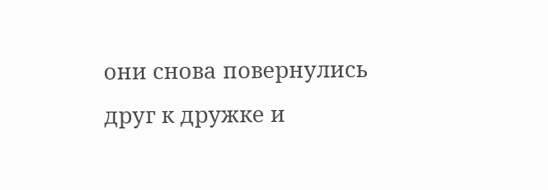они снова повернулись друг к дружке и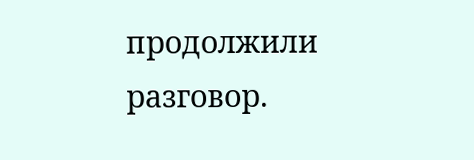продолжили разговор.